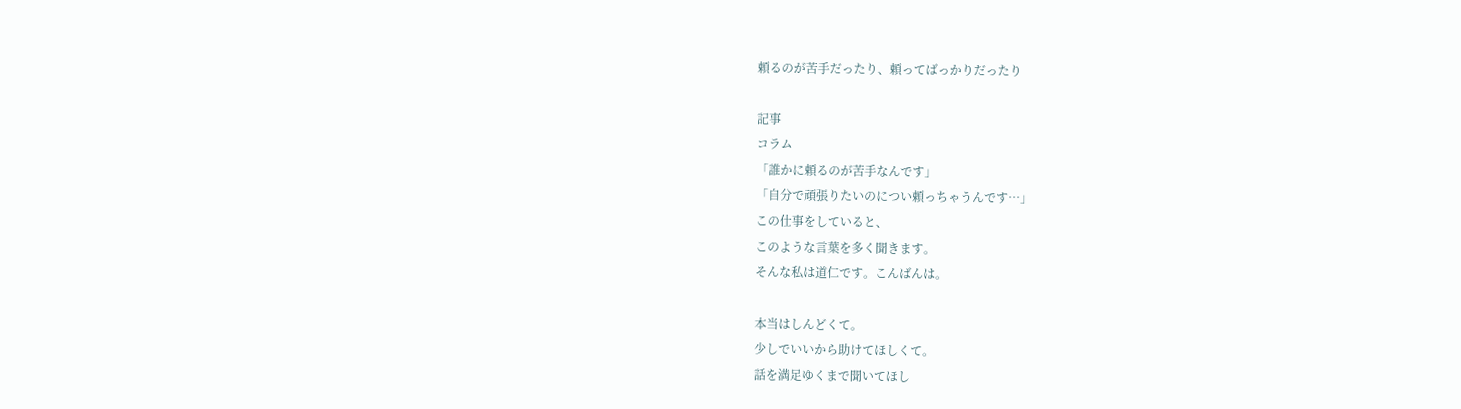頼るのが苦手だったり、頼ってばっかりだったり

記事
コラム
「誰かに頼るのが苦手なんです」
「自分で頑張りたいのについ頼っちゃうんです…」
この仕事をしていると、
このような言葉を多く聞きます。
そんな私は道仁です。こんばんは。

本当はしんどくて。
少しでいいから助けてほしくて。
話を満足ゆくまで聞いてほし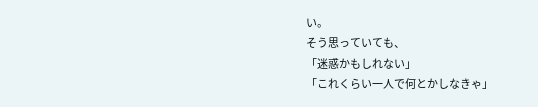い。
そう思っていても、
「迷惑かもしれない」
「これくらい一人で何とかしなきゃ」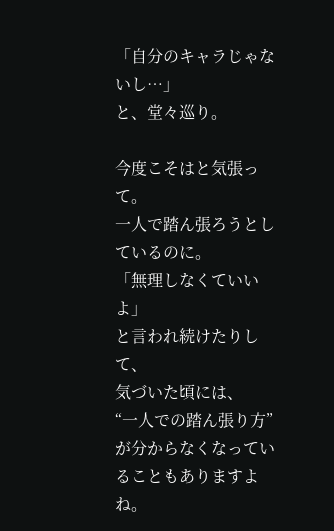「自分のキャラじゃないし…」
と、堂々巡り。

今度こそはと気張って。
一人で踏ん張ろうとしているのに。
「無理しなくていいよ」
と言われ続けたりして、
気づいた頃には、
“一人での踏ん張り方”
が分からなくなっていることもありますよね。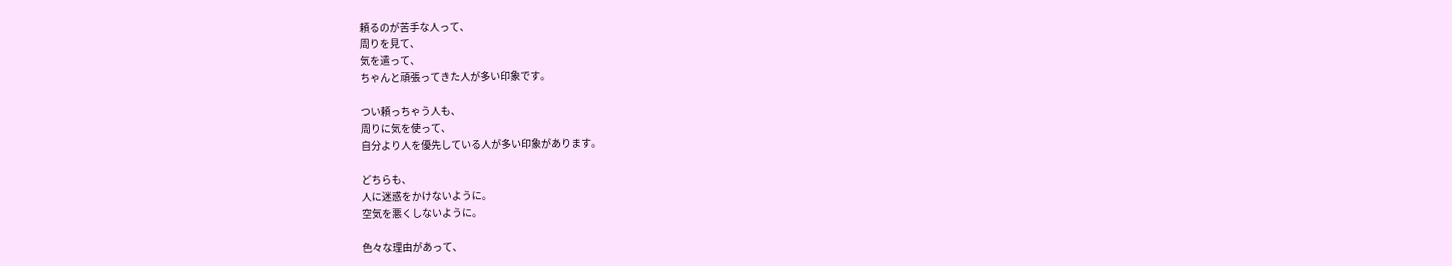頼るのが苦手な人って、
周りを見て、
気を遣って、
ちゃんと頑張ってきた人が多い印象です。

つい頼っちゃう人も、
周りに気を使って、
自分より人を優先している人が多い印象があります。

どちらも、
人に迷惑をかけないように。
空気を悪くしないように。

色々な理由があって、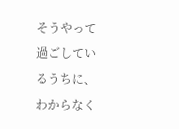そうやって過ごしているうちに、
わからなく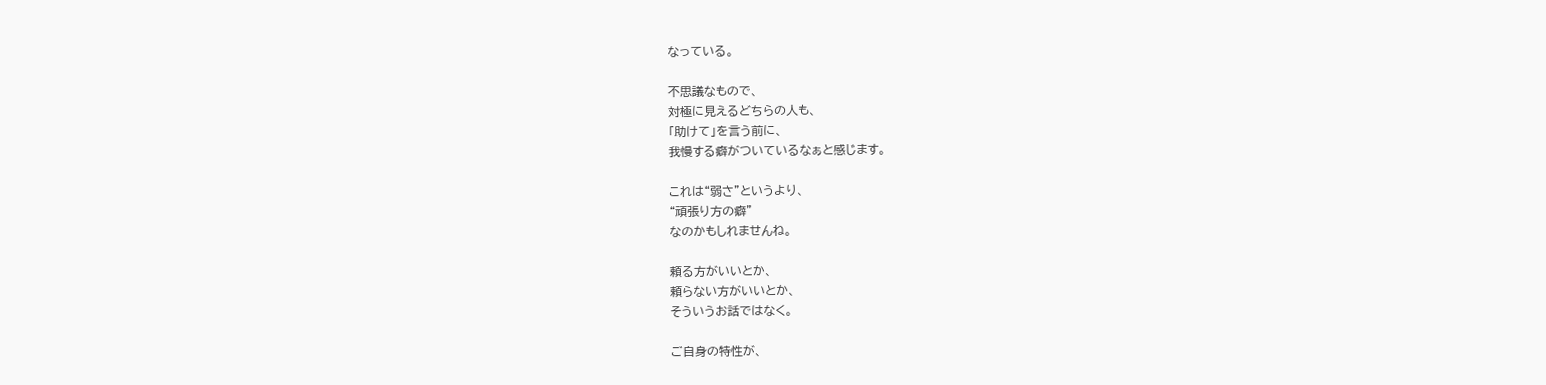なっている。

不思議なもので、
対極に見えるどちらの人も、
「助けて」を言う前に、
我慢する癖がついているなぁと感じます。

これは“弱さ”というより、
“頑張り方の癖”
なのかもしれませんね。

頼る方がいいとか、
頼らない方がいいとか、
そういうお話ではなく。

ご自身の特性が、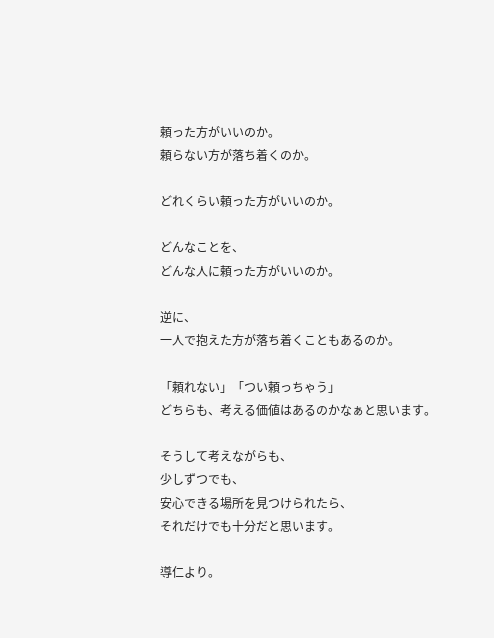頼った方がいいのか。
頼らない方が落ち着くのか。

どれくらい頼った方がいいのか。

どんなことを、
どんな人に頼った方がいいのか。

逆に、
一人で抱えた方が落ち着くこともあるのか。

「頼れない」「つい頼っちゃう」
どちらも、考える価値はあるのかなぁと思います。

そうして考えながらも、
少しずつでも、
安心できる場所を見つけられたら、
それだけでも十分だと思います。

導仁より。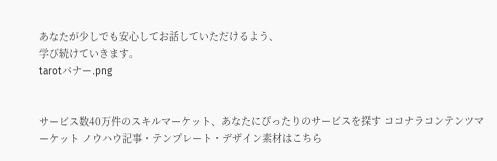あなたが少しでも安心してお話していただけるよう、
学び続けていきます。
tarotバナー.png


サービス数40万件のスキルマーケット、あなたにぴったりのサービスを探す ココナラコンテンツマーケット ノウハウ記事・テンプレート・デザイン素材はこちら